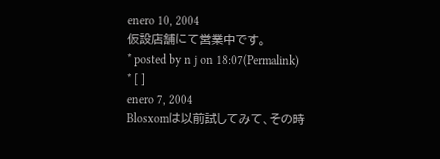enero 10, 2004
仮設店舗にて営業中です。
* posted by n j on 18:07(Permalink) * [ ]
enero 7, 2004
Blosxomは以前試してみて、その時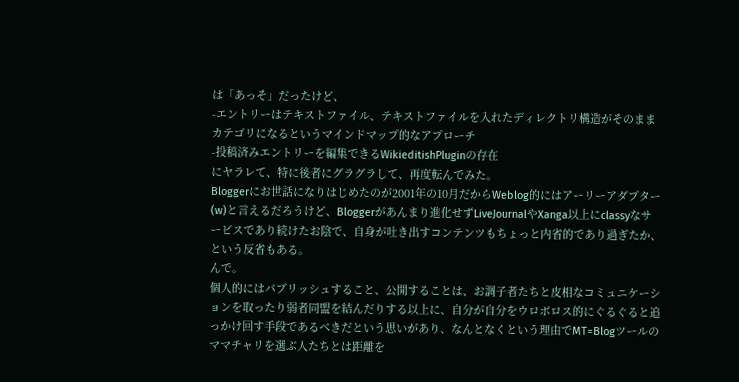は「あっそ」だったけど、
-エントリーはテキストファイル、テキストファイルを入れたディレクトリ構造がそのままカテゴリになるというマインドマップ的なアプローチ
-投稿済みエントリーを編集できるWikieditishPluginの存在
にヤラレて、特に後者にグラグラして、再度転んでみた。
Bloggerにお世話になりはじめたのが2001年の10月だからWeblog的にはアーリーアダプター(w)と言えるだろうけど、Bloggerがあんまり進化せずLiveJournalやXanga以上にclassyなサービスであり続けたお陰で、自身が吐き出すコンテンツもちょっと内省的であり過ぎたか、という反省もある。
んで。
個人的にはパブリッシュすること、公開することは、お調子者たちと皮相なコミュニケーションを取ったり弱者同盟を結んだりする以上に、自分が自分をウロボロス的にぐるぐると追っかけ回す手段であるべきだという思いがあり、なんとなくという理由でMT=Blogツールのママチャリを選ぶ人たちとは距離を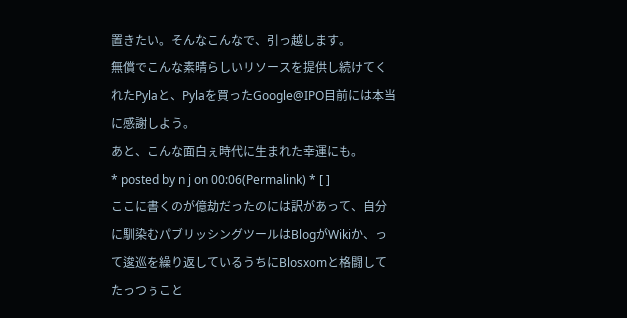置きたい。そんなこんなで、引っ越します。
無償でこんな素晴らしいリソースを提供し続けてくれたPylaと、Pylaを買ったGoogle@IPO目前には本当に感謝しよう。
あと、こんな面白ぇ時代に生まれた幸運にも。
* posted by n j on 00:06(Permalink) * [ ]
ここに書くのが億劫だったのには訳があって、自分に馴染むパブリッシングツールはBlogがWikiか、って逡巡を繰り返しているうちにBlosxomと格闘してたっつぅこと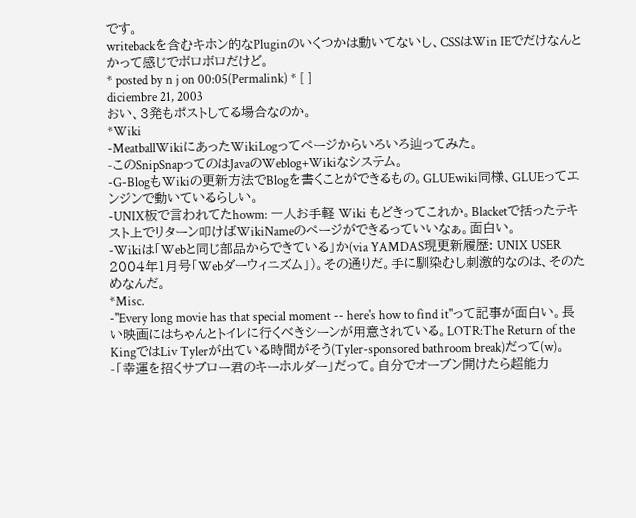です。
writebackを含むキホン的なPluginのいくつかは動いてないし、CSSはWin IEでだけなんとかって感じでボロボロだけど。
* posted by n j on 00:05(Permalink) * [ ]
diciembre 21, 2003
おい、3発もポストしてる場合なのか。
*Wiki
-MeatballWikiにあったWikiLogってページからいろいろ辿ってみた。
-このSnipSnapってのはJavaのWeblog+Wikiなシステム。
-G-BlogもWikiの更新方法でBlogを書くことができるもの。GLUEwiki同様、GLUEってエンジンで動いているらしい。
-UNIX板で言われてたhowm: 一人お手軽 Wiki もどきってこれか。Blacketで括ったテキスト上でリターン叩けばWikiNameのページができるっていいなぁ。面白い。
-Wikiは「Webと同じ部品からできている」か(via YAMDAS現更新履歴: UNIX USER 2004年1月号「Webダーウィニズム」)。その通りだ。手に馴染むし刺激的なのは、そのためなんだ。
*Misc.
-"Every long movie has that special moment -- here's how to find it"って記事が面白い。長い映画にはちゃんとトイレに行くべきシーンが用意されている。LOTR:The Return of the KingではLiv Tylerが出ている時間がそう(Tyler-sponsored bathroom break)だって(w)。
-「幸運を招くサブロー君のキーホルダー」だって。自分でオーブン開けたら超能力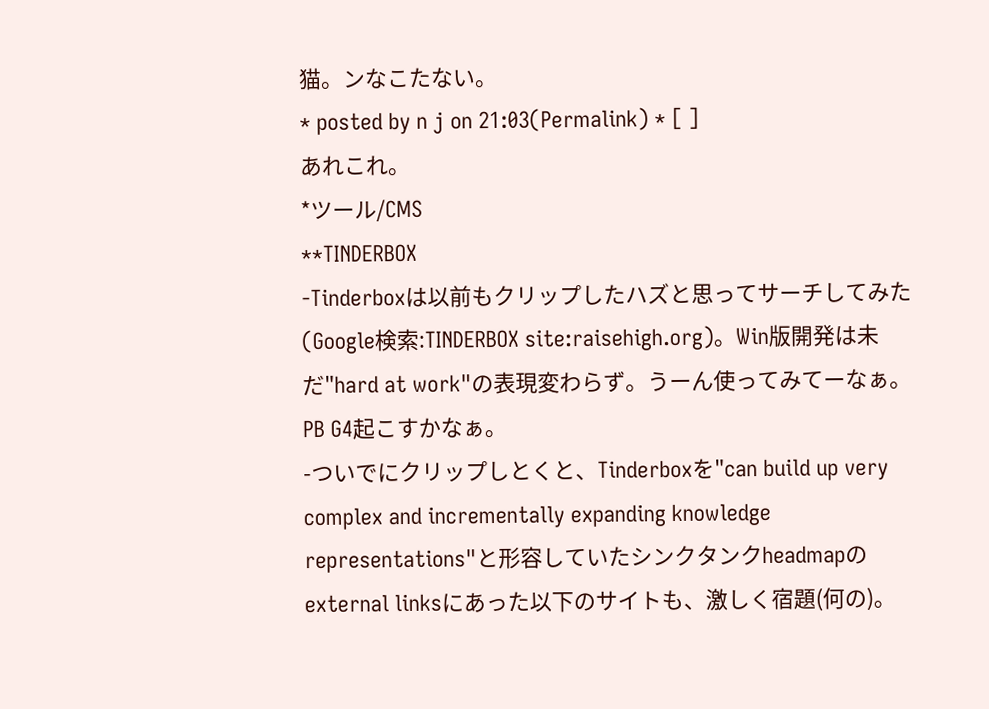猫。ンなこたない。
* posted by n j on 21:03(Permalink) * [ ]
あれこれ。
*ツール/CMS
**TINDERBOX
-Tinderboxは以前もクリップしたハズと思ってサーチしてみた(Google検索:TINDERBOX site:raisehigh.org)。Win版開発は未だ"hard at work"の表現変わらず。うーん使ってみてーなぁ。PB G4起こすかなぁ。
-ついでにクリップしとくと、Tinderboxを"can build up very complex and incrementally expanding knowledge representations"と形容していたシンクタンクheadmapのexternal linksにあった以下のサイトも、激しく宿題(何の)。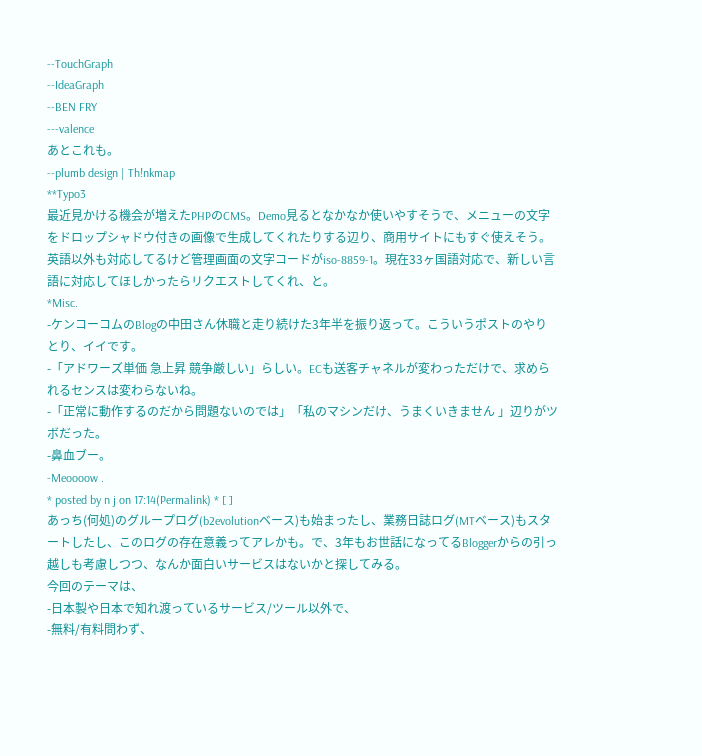--TouchGraph
--IdeaGraph
--BEN FRY
---valence
あとこれも。
--plumb design | Th!nkmap
**Typo3
最近見かける機会が増えたPHPのCMS。Demo見るとなかなか使いやすそうで、メニューの文字をドロップシャドウ付きの画像で生成してくれたりする辺り、商用サイトにもすぐ使えそう。英語以外も対応してるけど管理画面の文字コードがiso-8859-1。現在33ヶ国語対応で、新しい言語に対応してほしかったらリクエストしてくれ、と。
*Misc.
-ケンコーコムのBlogの中田さん休職と走り続けた3年半を振り返って。こういうポストのやりとり、イイです。
-「アドワーズ単価 急上昇 競争厳しい」らしい。ECも送客チャネルが変わっただけで、求められるセンスは変わらないね。
-「正常に動作するのだから問題ないのでは」「私のマシンだけ、うまくいきません 」辺りがツボだった。
-鼻血ブー。
-Meoooow .
* posted by n j on 17:14(Permalink) * [ ]
あっち(何処)のグループログ(b2evolutionベース)も始まったし、業務日誌ログ(MTベース)もスタートしたし、このログの存在意義ってアレかも。で、3年もお世話になってるBloggerからの引っ越しも考慮しつつ、なんか面白いサービスはないかと探してみる。
今回のテーマは、
-日本製や日本で知れ渡っているサービス/ツール以外で、
-無料/有料問わず、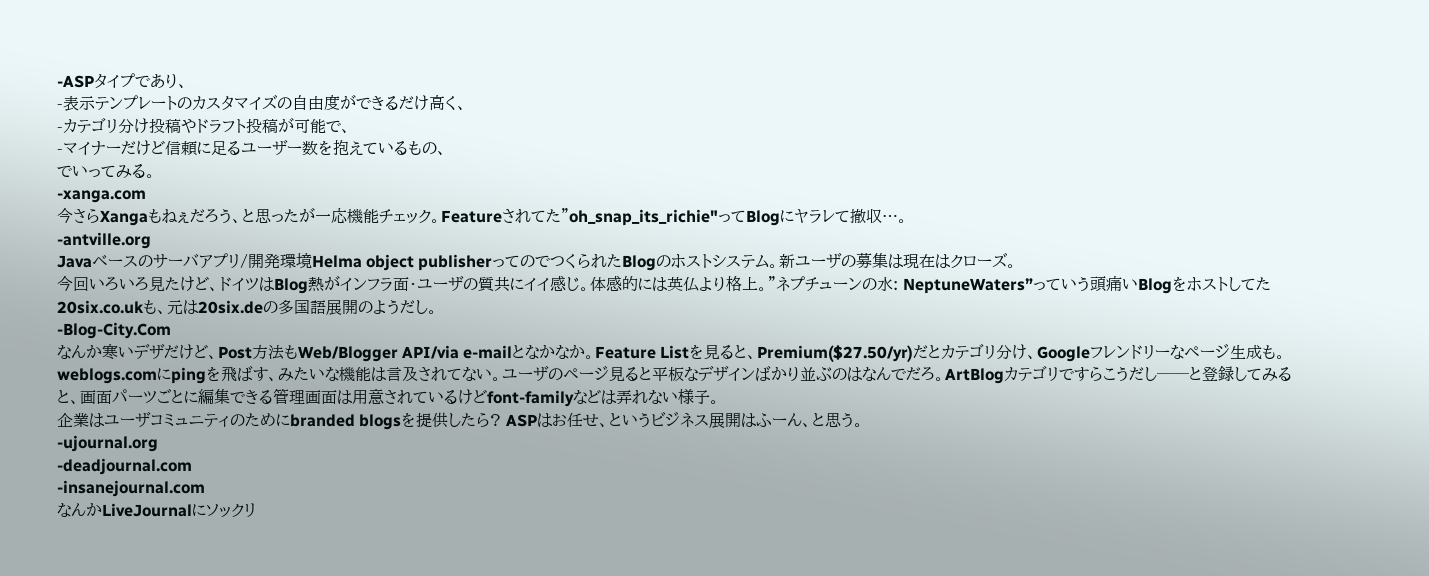-ASPタイプであり、
-表示テンプレートのカスタマイズの自由度ができるだけ高く、
-カテゴリ分け投稿やドラフト投稿が可能で、
-マイナーだけど信頼に足るユーザー数を抱えているもの、
でいってみる。
-xanga.com
今さらXangaもねぇだろう、と思ったが一応機能チェック。Featureされてた"oh_snap_its_richie"ってBlogにヤラレて撤収…。
-antville.org
Javaベースのサーバアプリ/開発環境Helma object publisherってのでつくられたBlogのホストシステム。新ユーザの募集は現在はクローズ。
今回いろいろ見たけど、ドイツはBlog熱がインフラ面・ユーザの質共にイイ感じ。体感的には英仏より格上。”ネプチューンの水: NeptuneWaters”っていう頭痛いBlogをホストしてた20six.co.ukも、元は20six.deの多国語展開のようだし。
-Blog-City.Com
なんか寒いデザだけど、Post方法もWeb/Blogger API/via e-mailとなかなか。Feature Listを見ると、Premium($27.50/yr)だとカテゴリ分け、Googleフレンドリーなページ生成も。weblogs.comにpingを飛ばす、みたいな機能は言及されてない。ユーザのページ見ると平板なデザインばかり並ぶのはなんでだろ。ArtBlogカテゴリですらこうだし──と登録してみると、画面パーツごとに編集できる管理画面は用意されているけどfont-familyなどは弄れない様子。
企業はユーザコミュニティのためにbranded blogsを提供したら? ASPはお任せ、というビジネス展開はふーん、と思う。
-ujournal.org
-deadjournal.com
-insanejournal.com
なんかLiveJournalにソックリ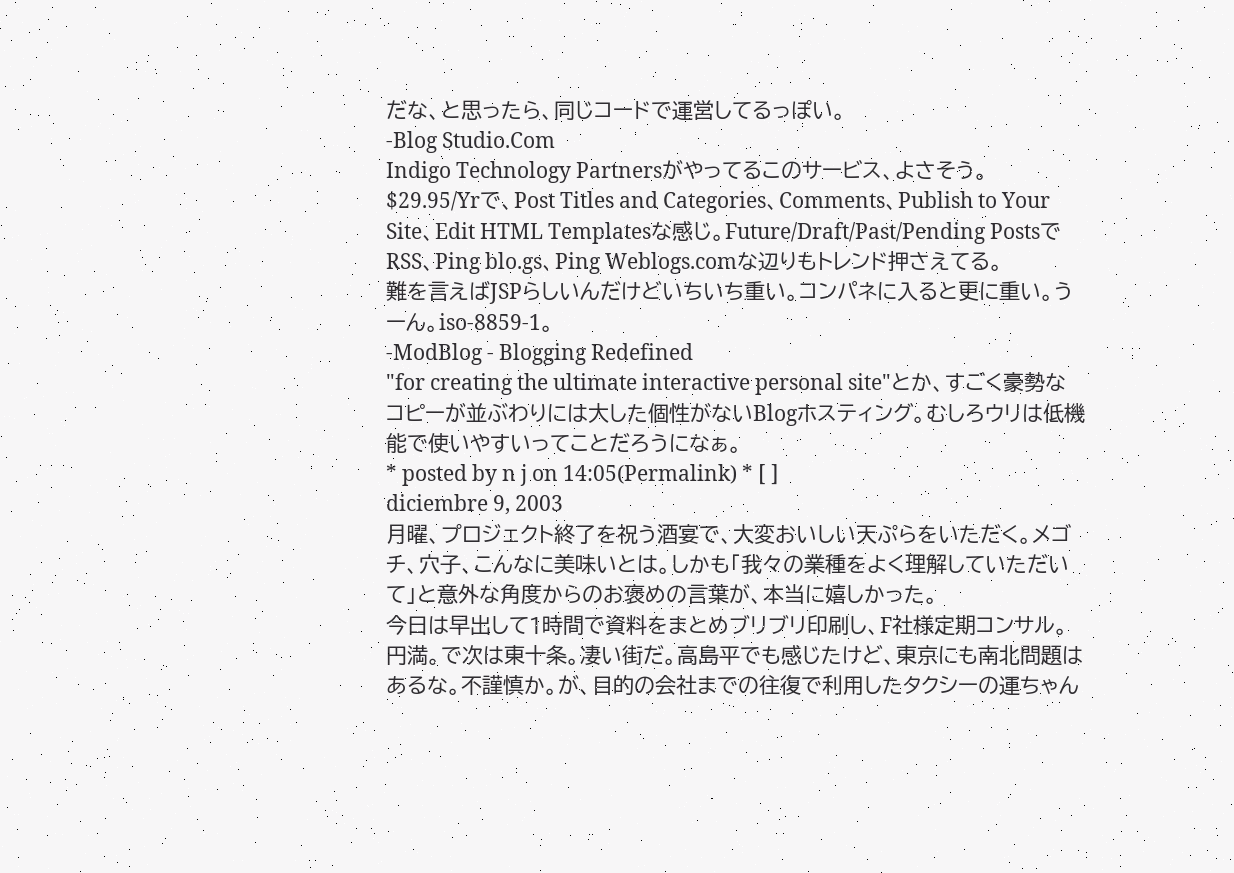だな、と思ったら、同じコードで運営してるっぽい。
-Blog Studio.Com
Indigo Technology Partnersがやってるこのサービス、よさそう。$29.95/Yrで、Post Titles and Categories、Comments、Publish to Your Site、Edit HTML Templatesな感じ。Future/Draft/Past/Pending PostsでRSS、Ping blo.gs、Ping Weblogs.comな辺りもトレンド押さえてる。
難を言えばJSPらしいんだけどいちいち重い。コンパネに入ると更に重い。うーん。iso-8859-1。
-ModBlog - Blogging Redefined
"for creating the ultimate interactive personal site"とか、すごく豪勢なコピーが並ぶわりには大した個性がないBlogホスティング。むしろウリは低機能で使いやすいってことだろうになぁ。
* posted by n j on 14:05(Permalink) * [ ]
diciembre 9, 2003
月曜、プロジェクト終了を祝う酒宴で、大変おいしい天ぷらをいただく。メゴチ、穴子、こんなに美味いとは。しかも「我々の業種をよく理解していただいて」と意外な角度からのお褒めの言葉が、本当に嬉しかった。
今日は早出して1時間で資料をまとめブリブリ印刷し、F社様定期コンサル。円満。で次は東十条。凄い街だ。高島平でも感じたけど、東京にも南北問題はあるな。不謹慎か。が、目的の会社までの往復で利用したタクシーの運ちゃん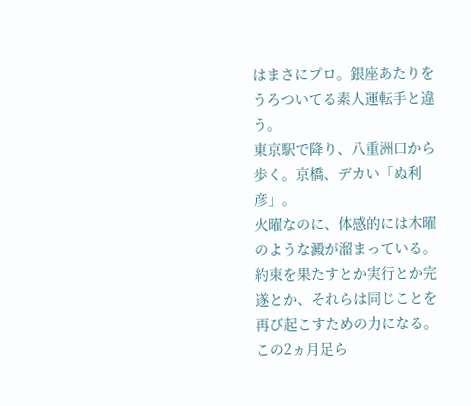はまさにプロ。銀座あたりをうろついてる素人運転手と違う。
東京駅で降り、八重洲口から歩く。京橋、デカい「ぬ利彦」。
火曜なのに、体感的には木曜のような澱が溜まっている。
約束を果たすとか実行とか完遂とか、それらは同じことを再び起こすための力になる。この2ヵ月足ら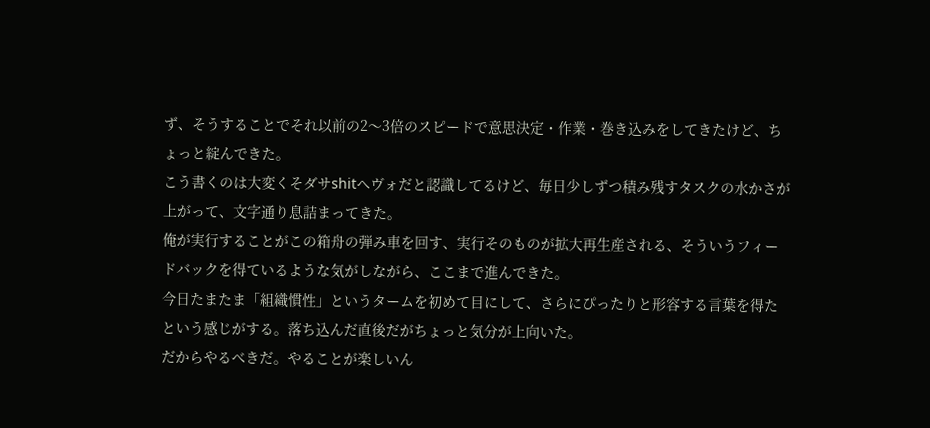ず、そうすることでそれ以前の2〜3倍のスピードで意思決定・作業・巻き込みをしてきたけど、ちょっと綻んできた。
こう書くのは大変くそダサshitヘヴォだと認識してるけど、毎日少しずつ積み残すタスクの水かさが上がって、文字通り息詰まってきた。
俺が実行することがこの箱舟の弾み車を回す、実行そのものが拡大再生産される、そういうフィードバックを得ているような気がしながら、ここまで進んできた。
今日たまたま「組織慣性」というタームを初めて目にして、さらにぴったりと形容する言葉を得たという感じがする。落ち込んだ直後だがちょっと気分が上向いた。
だからやるべきだ。やることが楽しいん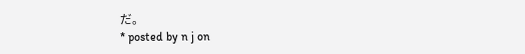だ。
* posted by n j on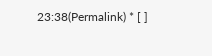23:38(Permalink) * [ ]